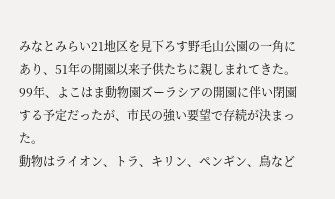みなとみらい21地区を見下ろす野毛山公園の一角にあり、51年の開園以来子供たちに親しまれてきた。99年、よこはま動物園ズーラシアの開園に伴い閉園する予定だったが、市民の強い要望で存続が決まった。
動物はライオン、トラ、キリン、ペンギン、鳥など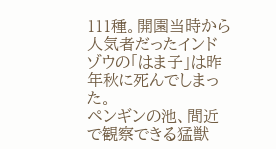111種。開園当時から人気者だったインドゾウの「はま子」は昨年秋に死んでしまった。
ペンギンの池、間近で観察できる猛獣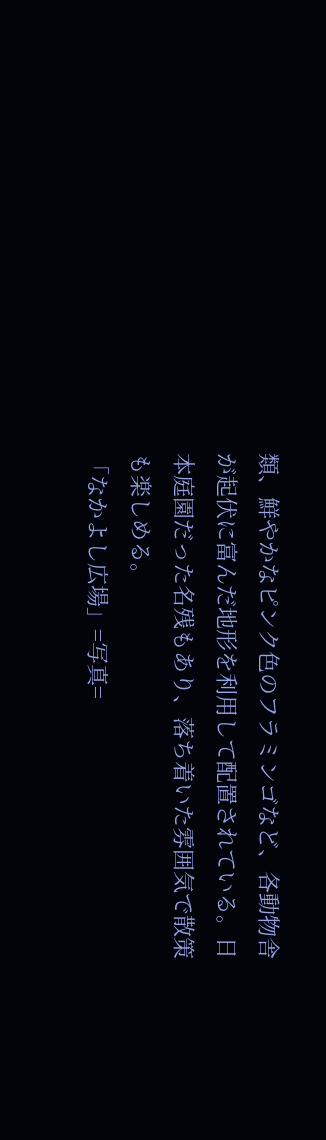類、鮮やかなピンク色のフラミンゴなど、各動物舎が起伏に富んだ地形を利用して配置されている。日本庭園だった名残もあり、落ち着いた雰囲気で散策も楽しめる。
「なかよし広場」=写真=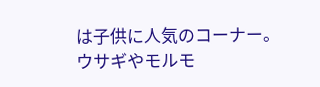は子供に人気のコーナー。ウサギやモルモ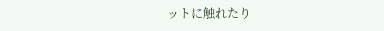ットに触れたり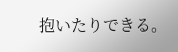抱いたりできる。